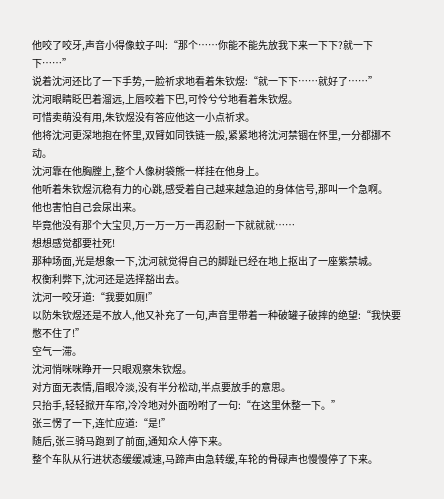他咬了咬牙,声音小得像蚊子叫:“那个……你能不能先放我下来一下下?就一下下……”
说着沈河还比了一下手势,一脸祈求地看着朱钦煜:“就一下下……就好了……”
沈河眼睛眨巴着溜远,上唇咬着下巴,可怜兮兮地看着朱钦煜。
可惜卖萌没有用,朱钦煜没有答应他这一小点祈求。
他将沈河更深地抱在怀里,双臂如同铁链一般,紧紧地将沈河禁锢在怀里,一分都挪不动。
沈河靠在他胸膛上,整个人像树袋熊一样挂在他身上。
他听着朱钦煜沉稳有力的心跳,感受着自己越来越急迫的身体信号,那叫一个急啊。
他也害怕自己会尿出来。
毕竟他没有那个大宝贝,万一万一万一再忍耐一下就就就……
想想感觉都要社死!
那种场面,光是想象一下,沈河就觉得自己的脚趾已经在地上抠出了一座紫禁城。
权衡利弊下,沈河还是选择豁出去。
沈河一咬牙道:“我要如厕!”
以防朱钦煜还是不放人,他又补充了一句,声音里带着一种破罐子破摔的绝望:“我快要憋不住了!”
空气一滞。
沈河悄咪咪睁开一只眼观察朱钦煜。
对方面无表情,眉眼冷淡,没有半分松动,半点要放手的意思。
只抬手,轻轻掀开车帘,冷冷地对外面吩咐了一句:“在这里休整一下。”
张三愣了一下,连忙应道:“是!”
随后,张三骑马跑到了前面,通知众人停下来。
整个车队从行进状态缓缓减速,马蹄声由急转缓,车轮的骨碌声也慢慢停了下来。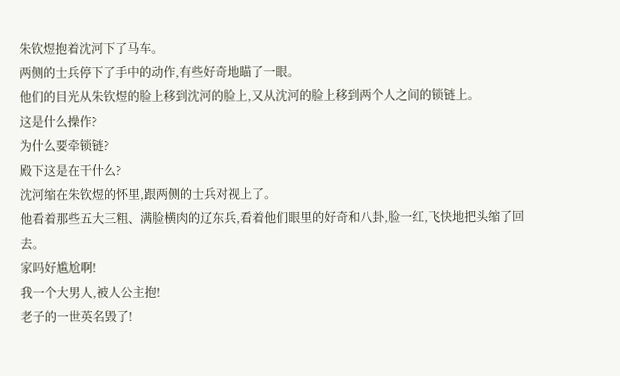朱钦煜抱着沈河下了马车。
两侧的士兵停下了手中的动作,有些好奇地瞄了一眼。
他们的目光从朱钦煜的脸上移到沈河的脸上,又从沈河的脸上移到两个人之间的锁链上。
这是什么操作?
为什么要牵锁链?
殿下这是在干什么?
沈河缩在朱钦煜的怀里,跟两侧的士兵对视上了。
他看着那些五大三粗、满脸横肉的辽东兵,看着他们眼里的好奇和八卦,脸一红,飞快地把头缩了回去。
家吗好尴尬啊!
我一个大男人,被人公主抱!
老子的一世英名毁了!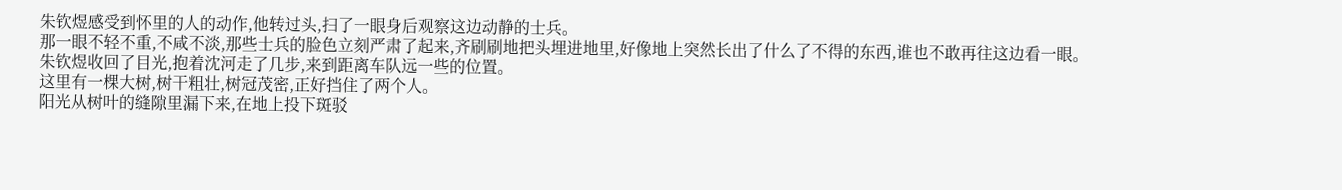朱钦煜感受到怀里的人的动作,他转过头,扫了一眼身后观察这边动静的士兵。
那一眼不轻不重,不咸不淡,那些士兵的脸色立刻严肃了起来,齐刷刷地把头埋进地里,好像地上突然长出了什么了不得的东西,谁也不敢再往这边看一眼。
朱钦煜收回了目光,抱着沈河走了几步,来到距离车队远一些的位置。
这里有一棵大树,树干粗壮,树冠茂密,正好挡住了两个人。
阳光从树叶的缝隙里漏下来,在地上投下斑驳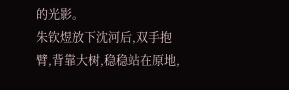的光影。
朱钦煜放下沈河后,双手抱臂,背靠大树,稳稳站在原地,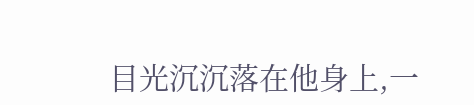目光沉沉落在他身上,一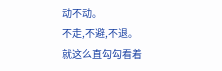动不动。
不走,不避,不退。
就这么直勾勾看着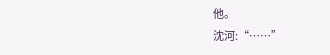他。
沈河:“……”